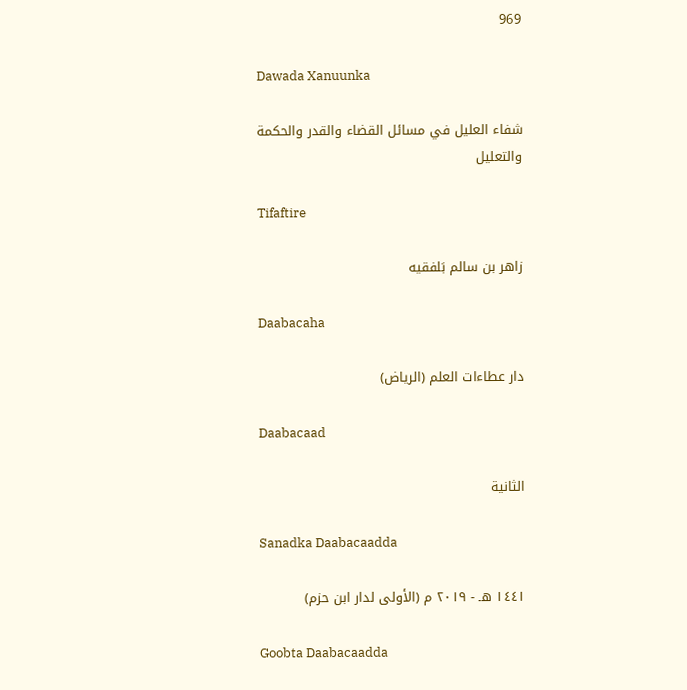969

Dawada Xanuunka

شفاء العليل في مسائل القضاء والقدر والحكمة والتعليل

Tifaftire

زاهر بن سالم بَلفقيه

Daabacaha

دار عطاءات العلم (الرياض)

Daabacaad

الثانية

Sanadka Daabacaadda

١٤٤١ هـ - ٢٠١٩ م (الأولى لدار ابن حزم)

Goobta Daabacaadda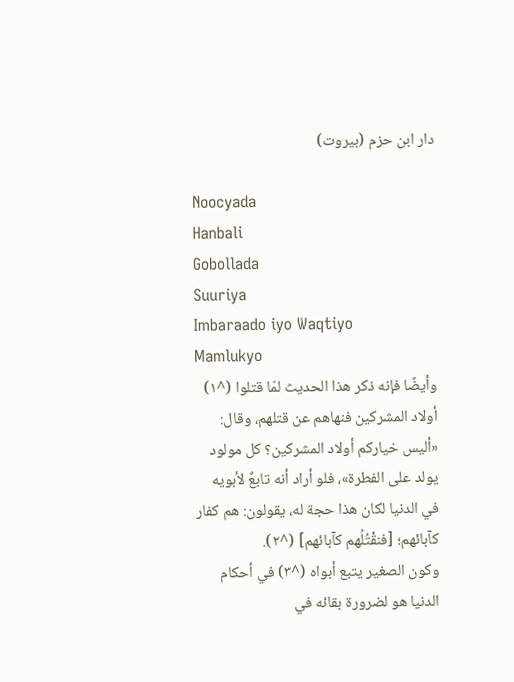دار ابن حزم (بيروت)

Noocyada
Hanbali
Gobollada
Suuriya
Imbaraado iyo Waqtiyo
Mamlukyo
وأيضًا فإنه ذكر هذا الحديث لمّا قتلوا (^١) أولاد المشركين فنهاهم عن قتلهم، وقال: «أليس خياركم أولاد المشركين؟ كل مولود يولد على الفطرة»، فلو أراد أنه تابعٌ لأبويه في الدنيا لكان هذا حجة له، يقولون: هم كفار كآبائهم؛ [فنقْتُلُهم كآبائهم] (^٢).
وكون الصغير يتبع أبواه (^٣) في أحكام الدنيا هو لضرورة بقائه في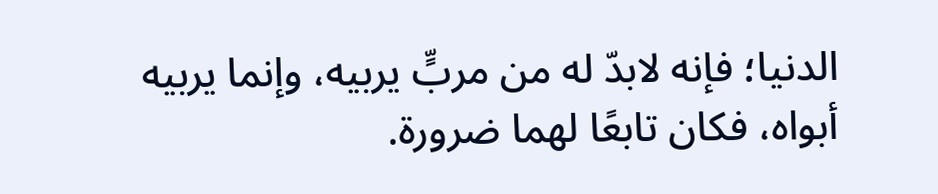الدنيا؛ فإنه لابدّ له من مربٍّ يربيه، وإنما يربيه أبواه، فكان تابعًا لهما ضرورة.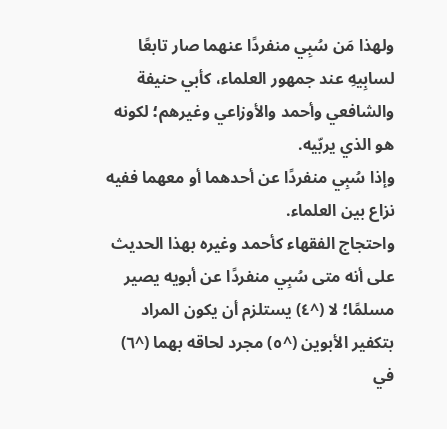ولهذا مَن سُبِي منفردًا عنهما صار تابعًا لسابِيهِ عند جمهور العلماء، كأبي حنيفة والشافعي وأحمد والأوزاعي وغيرهم؛ لكونه هو الذي يربّيه.
وإذا سُبِي منفردًا عن أحدهما أو معهما ففيه نزاع بين العلماء.
واحتجاج الفقهاء كأحمد وغيره بهذا الحديث على أنه متى سُبِي منفردًا عن أبويه يصير مسلمًا؛ لا (^٤) يستلزم أن يكون المراد بتكفير الأبوين (^٥) مجرد لحاقه بهما (^٦) في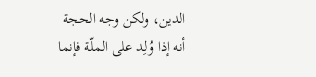الدين، ولكن وجه الحجة أنه إذا وُلِد على الملّة فإنما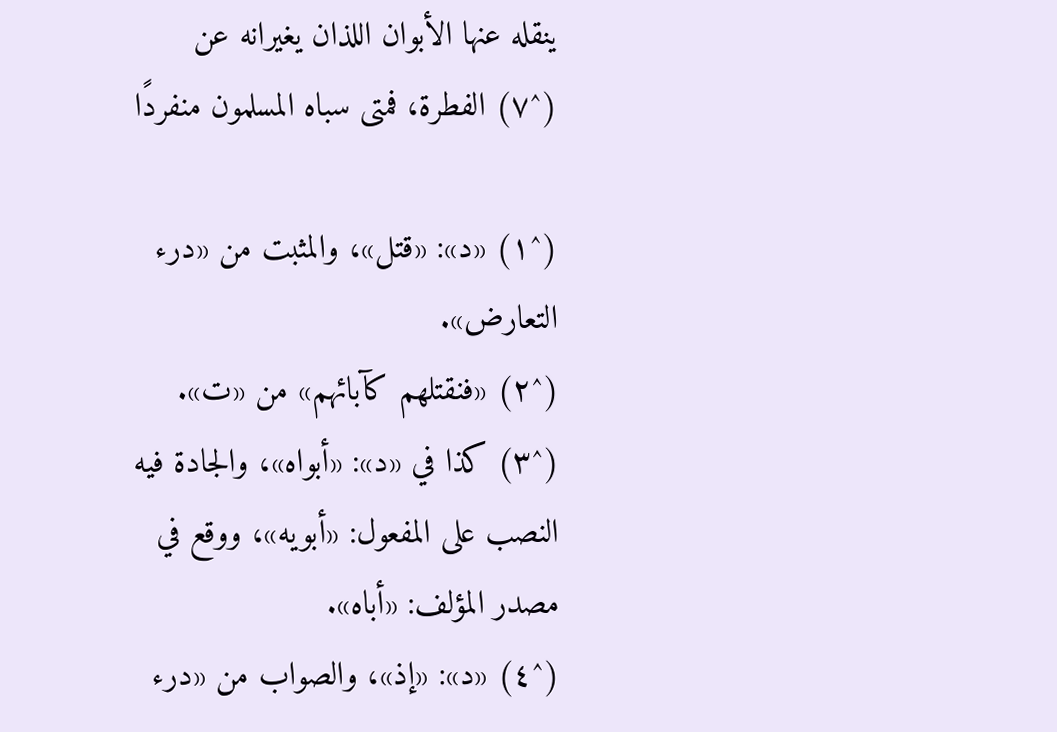ينقله عنها الأبوان اللذان يغيرانه عن (^٧) الفطرة، فمتى سباه المسلمون منفردًا

(^١) «د»: «قتل»، والمثبت من «درء التعارض».
(^٢) «فنقتلهم كآبائهم» من «ت».
(^٣) كذا في «د»: «أبواه»، والجادة فيه النصب على المفعول: «أبويه»، ووقع في مصدر المؤلف: «أباه».
(^٤) «د»: «إذ»، والصواب من «درء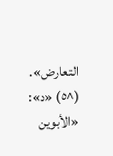التعارض».
(^٥) «د»: «الأبوين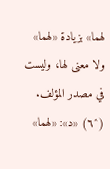لهما» بزيادة «لهما» ولا معنى لها، وليست في مصدر المؤلف.
(^٦) «د»: «لهما»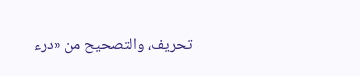تحريف، والتصحيح من «درء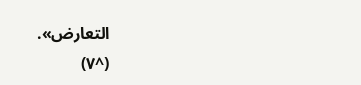التعارض».
(^٧)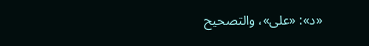«د»: «على»، والتصحيح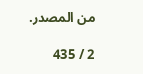من المصدر.

2 / 435